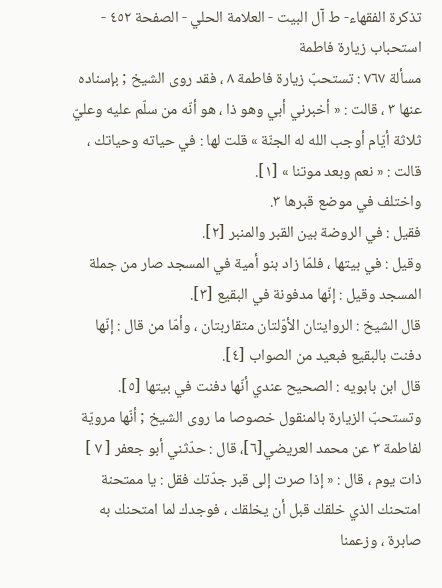تذكرة الفقهاء- ط آل البيت - العلامة الحلي - الصفحة ٤٥٢ - استحباب زيارة فاطمة
مسألة ٧٦٧ : تستحبّ زيارة فاطمة ٨ ، فقد روى الشيخ ; بإسناده عنها ٣ ، قالت : « أخبرني أبي وهو ذا ، هو أنّه من سلّم عليه وعليّ ثلاثة أيّام أوجب الله له الجنّة » قلت لها : في حياته وحياتك ، قالت : « نعم وبعد موتنا » [١].
واختلف في موضع قبرها ٣.
فقيل : في الروضة بين القبر والمنبر [٢].
وقيل : في بيتها ، فلمّا زاد بنو أمية في المسجد صار من جملة المسجد وقيل : إنّها مدفونة في البقيع [٣].
قال الشيخ : الروايتان الأوّلتان متقاربتان ، وأمّا من قال : إنّها دفنت بالبقيع فبعيد من الصواب [٤].
قال ابن بابويه : الصحيح عندي أنّها دفنت في بيتها [٥].
وتستحبّ الزيارة بالمنقول خصوصا ما روى الشيخ ; أنّها مرويّة لفاطمة ٣ عن محمد العريضي[٦]، قال : حدّثني أبو جعفر [ ٧ ] ذات يوم ، قال : « إذا صرت إلى قبر جدّتك فقل : يا ممتحنة امتحنك الذي خلقك قبل أن يخلقك ، فوجدك لما امتحنك به صابرة ، وزعمنا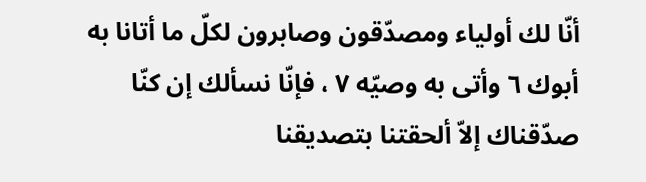أنّا لك أولياء ومصدّقون وصابرون لكلّ ما أتانا به أبوك ٦ وأتى به وصيّه ٧ ، فإنّا نسألك إن كنّا صدّقناك إلاّ ألحقتنا بتصديقنا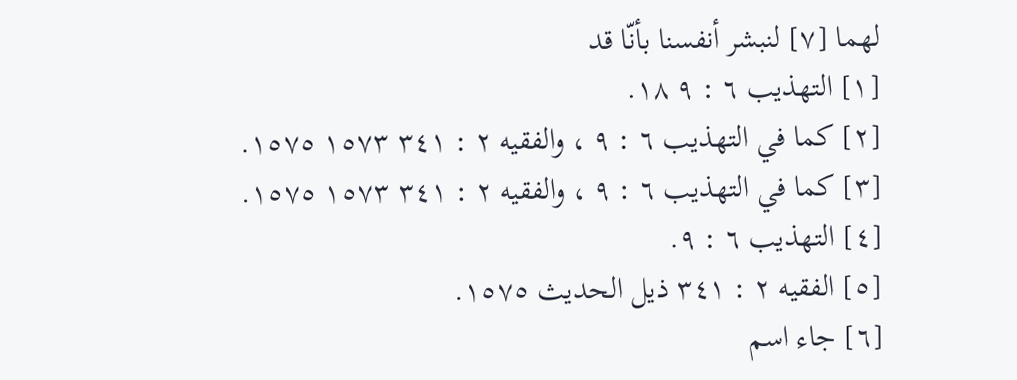لهما [٧] لنبشر أنفسنا بأنّا قد
[١] التهذيب ٦ : ٩ ١٨.
[٢] كما في التهذيب ٦ : ٩ ، والفقيه ٢ : ٣٤١ ١٥٧٣ ١٥٧٥.
[٣] كما في التهذيب ٦ : ٩ ، والفقيه ٢ : ٣٤١ ١٥٧٣ ١٥٧٥.
[٤] التهذيب ٦ : ٩.
[٥] الفقيه ٢ : ٣٤١ ذيل الحديث ١٥٧٥.
[٦] جاء اسم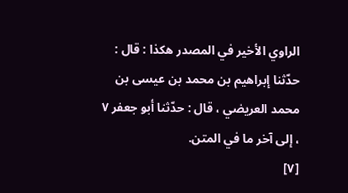الراوي الأخير في المصدر هكذا : قال : حدّثنا إبراهيم بن محمد بن عيسى بن محمد العريضي ، قال : حدّثنا أبو جعفر ٧ ، إلى آخر ما في المتن.
[٧]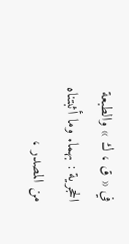في « ق ، ك » والطبعة الحجرية : بهما. وما أثبتناه من المصدر ،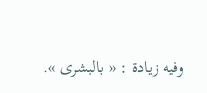وفيه زيادة : « بالبشرى ».